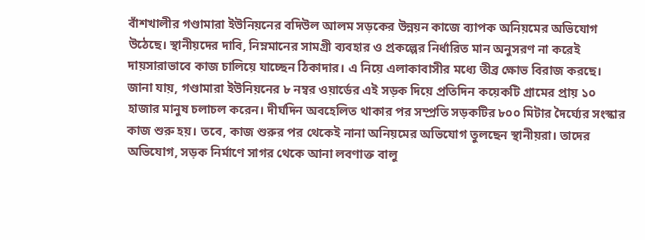বাঁশখালীর গণ্ডামারা ইউনিয়নের বদিউল আলম সড়কের উন্নয়ন কাজে ব্যাপক অনিয়মের অভিযোগ উঠেছে। স্থানীয়দের দাবি, নিম্নমানের সামগ্রী ব্যবহার ও প্রকল্পের নির্ধারিত মান অনুসরণ না করেই দায়সারাভাবে কাজ চালিয়ে যাচ্ছেন ঠিকাদার। এ নিয়ে এলাকাবাসীর মধ্যে তীব্র ক্ষোভ বিরাজ করছে।
জানা যায়, গণ্ডামারা ইউনিয়নের ৮ নম্বর ওয়ার্ডের এই সড়ক দিয়ে প্রতিদিন কয়েকটি গ্রামের প্রায় ১০ হাজার মানুষ চলাচল করেন। দীর্ঘদিন অবহেলিত থাকার পর সম্প্রতি সড়কটির ৮০০ মিটার দৈর্ঘ্যের সংস্কার কাজ শুরু হয়। তবে, কাজ শুরুর পর থেকেই নানা অনিয়মের অভিযোগ তুলছেন স্থানীয়রা। তাদের অভিযোগ, সড়ক নির্মাণে সাগর থেকে আনা লবণাক্ত বালু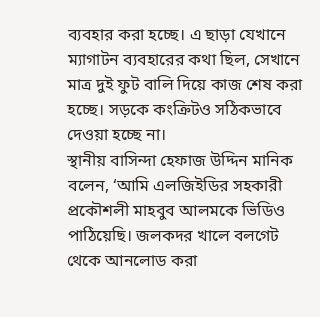ব্যবহার করা হচ্ছে। এ ছাড়া যেখানে ম্যাগাটন ব্যবহারের কথা ছিল, সেখানে মাত্র দুই ফুট বালি দিয়ে কাজ শেষ করা হচ্ছে। সড়কে কংক্রিটও সঠিকভাবে দেওয়া হচ্ছে না।
স্থানীয় বাসিন্দা হেফাজ উদ্দিন মানিক বলেন, ‘আমি এলজিইডির সহকারী প্রকৌশলী মাহবুব আলমকে ভিডিও পাঠিয়েছি। জলকদর খালে বলগেট থেকে আনলোড করা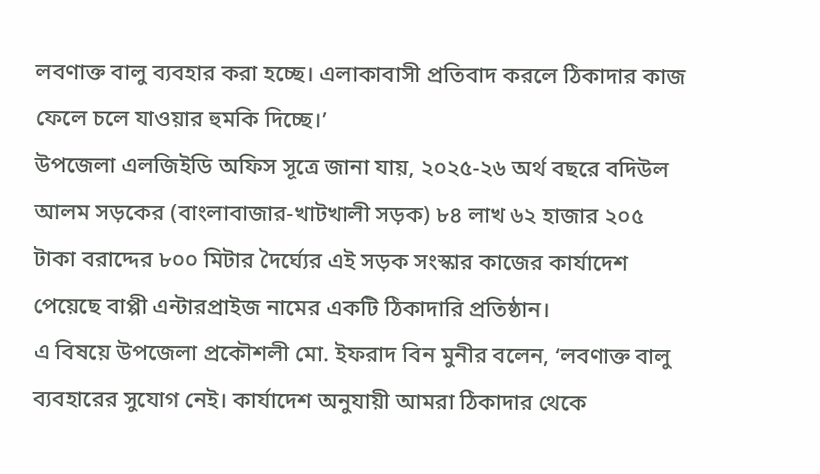লবণাক্ত বালু ব্যবহার করা হচ্ছে। এলাকাবাসী প্রতিবাদ করলে ঠিকাদার কাজ ফেলে চলে যাওয়ার হুমকি দিচ্ছে।’
উপজেলা এলজিইডি অফিস সূত্রে জানা যায়, ২০২৫-২৬ অর্থ বছরে বদিউল আলম সড়কের (বাংলাবাজার-খাটখালী সড়ক) ৮৪ লাখ ৬২ হাজার ২০৫ টাকা বরাদ্দের ৮০০ মিটার দৈর্ঘ্যের এই সড়ক সংস্কার কাজের কার্যাদেশ পেয়েছে বাপ্পী এন্টারপ্রাইজ নামের একটি ঠিকাদারি প্রতিষ্ঠান।
এ বিষয়ে উপজেলা প্রকৌশলী মো. ইফরাদ বিন মুনীর বলেন, ‘লবণাক্ত বালু ব্যবহারের সুযোগ নেই। কার্যাদেশ অনুযায়ী আমরা ঠিকাদার থেকে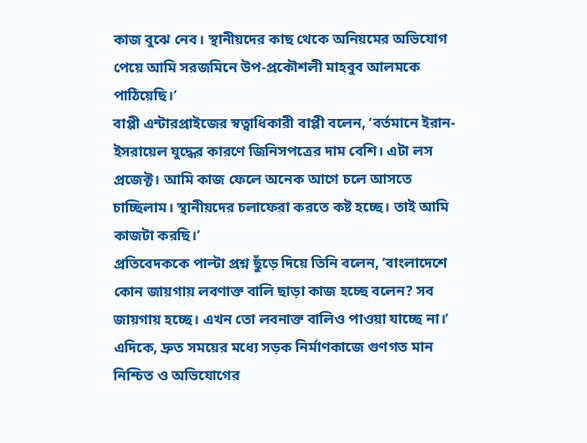কাজ বুঝে নেব। স্থানীয়দের কাছ থেকে অনিয়মের অভিযোগ পেয়ে আমি সরজমিনে উপ-প্রকৌশলী মাহবুব আলমকে পাঠিয়েছি।’
বাপ্পী এন্টারপ্রাইজের স্বত্বাধিকারী বাপ্পী বলেন, ‘বর্তমানে ইরান-ইসরায়েল যুদ্ধের কারণে জিনিসপত্রের দাম বেশি। এটা লস প্রজেক্ট। আমি কাজ ফেলে অনেক আগে চলে আসতে চাচ্ছিলাম। স্থানীয়দের চলাফেরা করতে কষ্ট হচ্ছে। তাই আমি কাজটা করছি।’
প্রতিবেদককে পাল্টা প্রশ্ন ছুঁড়ে দিয়ে তিনি বলেন, ‘বাংলাদেশে কোন জায়গায় লবণাক্ত বালি ছাড়া কাজ হচ্ছে বলেন? সব জায়গায় হচ্ছে। এখন তো লবনাক্ত বালিও পাওয়া যাচ্ছে না।’
এদিকে, দ্রুত সময়ের মধ্যে সড়ক নির্মাণকাজে গুণগত মান নিশ্চিত ও অভিযোগের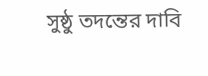সুষ্ঠু তদন্তের দাবি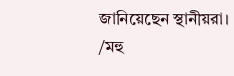জানিয়েছেন স্থানীয়রা।
/মহু